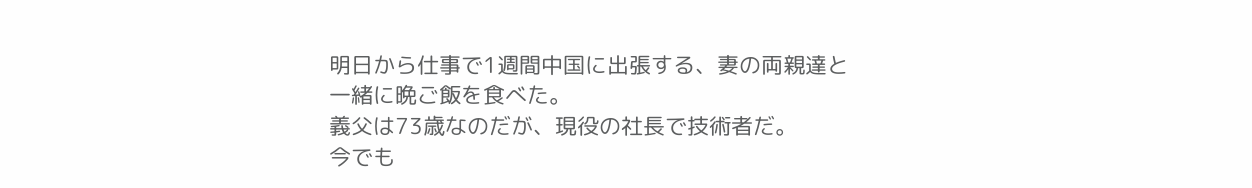明日から仕事で1週間中国に出張する、妻の両親達と
一緒に晩ご飯を食べた。
義父は73歳なのだが、現役の社長で技術者だ。
今でも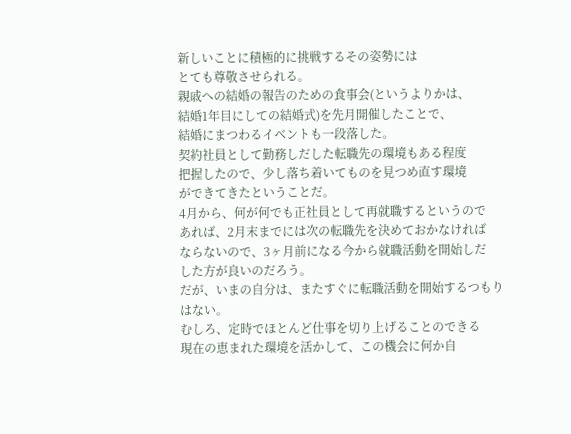新しいことに積極的に挑戦するその姿勢には
とても尊敬させられる。
親戚への結婚の報告のための食事会(というよりかは、
結婚1年目にしての結婚式)を先月開催したことで、
結婚にまつわるイベントも一段落した。
契約社員として勤務しだした転職先の環境もある程度
把握したので、少し落ち着いてものを見つめ直す環境
ができてきたということだ。
4月から、何が何でも正社員として再就職するというので
あれば、2月末までには次の転職先を決めておかなければ
ならないので、3ヶ月前になる今から就職活動を開始しだ
した方が良いのだろう。
だが、いまの自分は、またすぐに転職活動を開始するつもり
はない。
むしろ、定時でほとんど仕事を切り上げることのできる
現在の恵まれた環境を活かして、この機会に何か自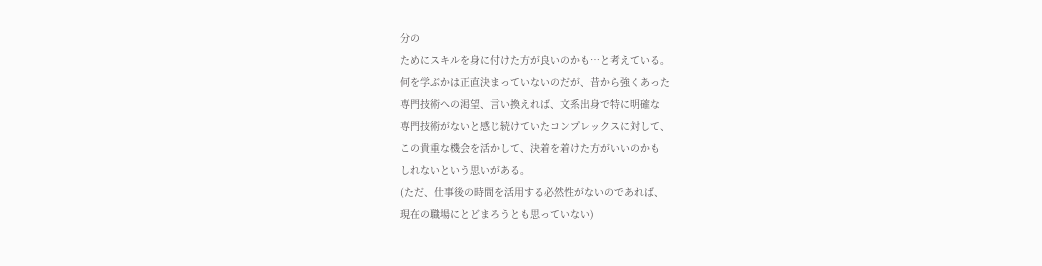分の
ためにスキルを身に付けた方が良いのかも…と考えている。
何を学ぶかは正直決まっていないのだが、昔から強くあった
専門技術への渇望、言い換えれば、文系出身で特に明確な
専門技術がないと感じ続けていたコンプレックスに対して、
この貴重な機会を活かして、決着を着けた方がいいのかも
しれないという思いがある。
(ただ、仕事後の時間を活用する必然性がないのであれば、
現在の職場にとどまろうとも思っていない)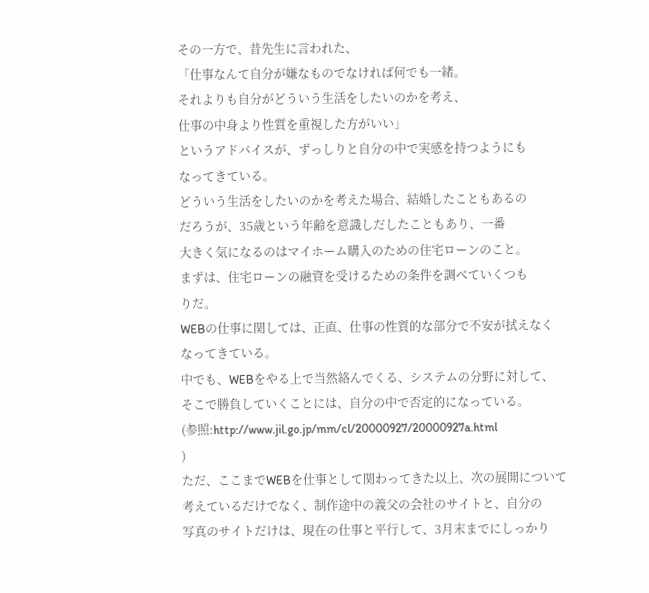その一方で、昔先生に言われた、
「仕事なんて自分が嫌なものでなければ何でも一緒。
それよりも自分がどういう生活をしたいのかを考え、
仕事の中身より性質を重視した方がいい」
というアドバイスが、ずっしりと自分の中で実感を持つようにも
なってきている。
どういう生活をしたいのかを考えた場合、結婚したこともあるの
だろうが、35歳という年齢を意識しだしたこともあり、一番
大きく気になるのはマイホーム購入のための住宅ローンのこと。
まずは、住宅ローンの融資を受けるための条件を調べていくつも
りだ。
WEBの仕事に関しては、正直、仕事の性質的な部分で不安が拭えなく
なってきている。
中でも、WEBをやる上で当然絡んでくる、システムの分野に対して、
そこで勝負していくことには、自分の中で否定的になっている。
(参照:http://www.jil.go.jp/mm/cl/20000927/20000927a.html
)
ただ、ここまでWEBを仕事として関わってきた以上、次の展開について
考えているだけでなく、制作途中の義父の会社のサイトと、自分の
写真のサイトだけは、現在の仕事と平行して、3月末までにしっかり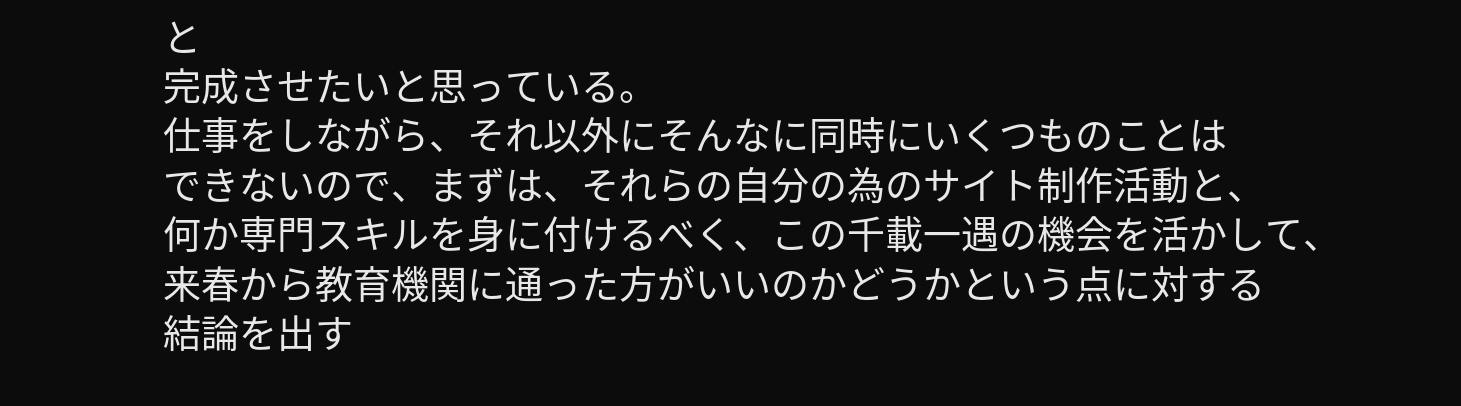と
完成させたいと思っている。
仕事をしながら、それ以外にそんなに同時にいくつものことは
できないので、まずは、それらの自分の為のサイト制作活動と、
何か専門スキルを身に付けるべく、この千載一遇の機会を活かして、
来春から教育機関に通った方がいいのかどうかという点に対する
結論を出す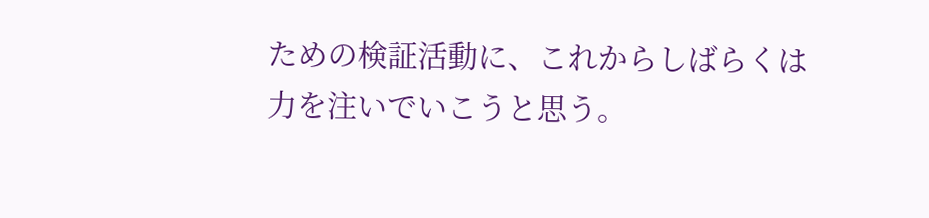ための検証活動に、これからしばらくは力を注いでいこうと思う。